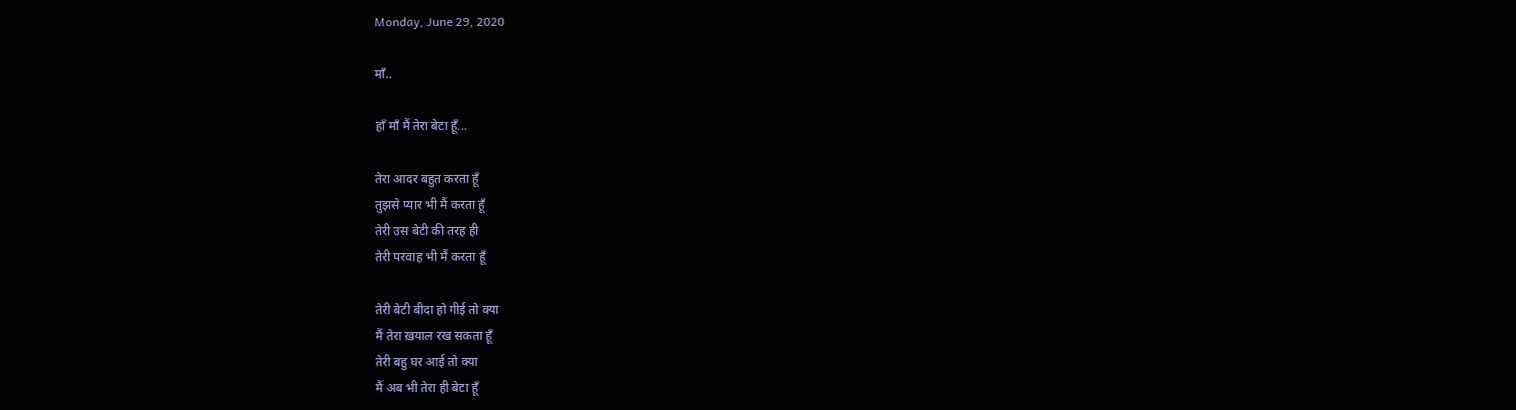Monday, June 29, 2020

माँ..

हाँ माँ मैं तेरा बेटा हूँ...

तेरा आदर बहुत करता हूँ
तुझसे प्यार भी मैं करता हूँ
तेरी उस बेटी की तरह ही
तेरी परवाह भी मैं करता हूँ

तेरी बेटी बीदा हो गीई तो क्या
मैं तेरा ख़याल रख सकता हूँ
तेरी बहु घर आई तो क्या
मैं अब भी तेरा ही बेटा हूँ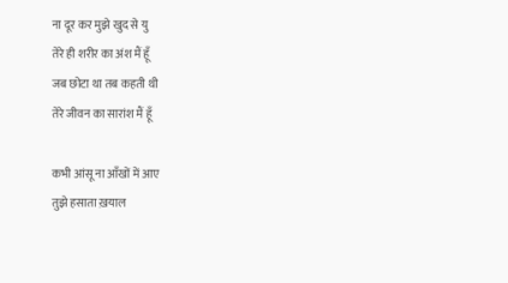ना दूर कर मुझे खुद से यु
तेरे ही शरीर का अंश मैं हूँ
जब छोटा था तब कहती थी
तेरे जीवन का सारांश मैं हूँ

कभी आंसू ना आँखों में आए
तुझे हसाता ख़याल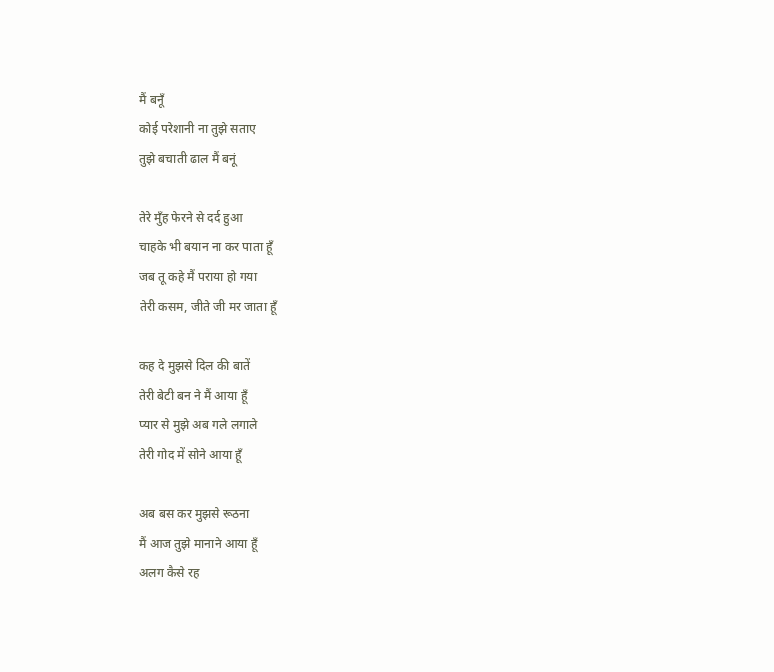मैं बनूँ
कोई परेशानी ना तुझे सताए
तुझे बचाती ढाल मैं बनूं

तेरे मुँह फेरने से दर्द हुआ
चाहके भी बयान ना कर पाता हूँ
जब तू कहे मैं पराया हो गया
तेरी कसम, जीते जी मर जाता हूँ

कह दे मुझसे दिल की बातें
तेरी बेटी बन ने मैं आया हूँ
प्यार से मुझे अब गले लगाले
तेरी गोद में सोने आया हूँ

अब बस कर मुझसे रूठना
मैं आज तुझे मानाने आया हूँ
अलग कैसे रह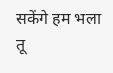सकेंगे हम भला
तू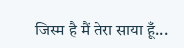जिस्म है मैं तेरा साया हूँ...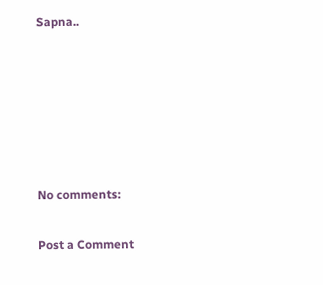Sapna..






No comments:

Post a Comment